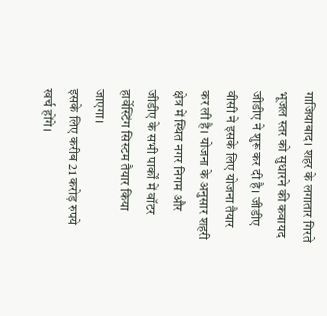गाजियाबाद। शहर के लगातार गिरते भूजल स्तर को सुधारने की कवायद जीडीए ने शुरू कर दी है। जीडीए वीसी ने इसके लिए योजना तैयार कर ली है। योजना के अनुसार शहरी क्षेत्र में स्थित नगर निगम और जीडीए के सभी पार्कों में वॉटर हार्वेस्टिंग सिस्टम तैयार किया जाएगा।
इसके लिए करीब 21 करोड़ रुपये खर्च होंगे।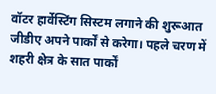वॉटर हार्वेस्टिंग सिस्टम लगाने की शुरूआत जीडीए अपने पार्कों से करेगा। पहले चरण में शहरी क्षेत्र के सात पार्कों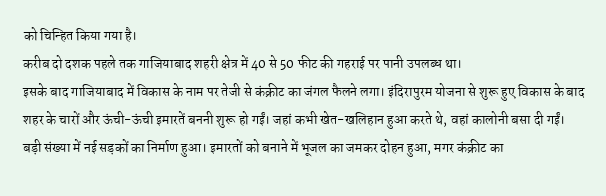को चिन्हित किया गया है।
करीब दो दशक पहले तक गाजियाबाद शहरी क्षेत्र में 40 से 50 फीट की गहराई पर पानी उपलब्ध था।
इसके बाद गाजियाबाद में विकास के नाम पर तेजी से कंक्रीट का जंगल फैलने लगा। इंदिरापुरम योजना से शुरू हुए विकास के बाद शहर के चारों और ऊंची-ऊंची इमारतें बननी शुरू हो गईं। जहां कभी खेत-खलिहान हुआ करते थे, वहां कालोनी बसा दी गईं।
बड़ी संख्या में नई सड़कों का निर्माण हुआ। इमारतों को बनाने में भूजल का जमकर दोहन हुआ, मगर कंक्रीट का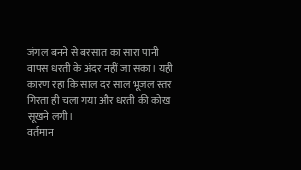जंगल बनने से बरसात का सारा पानी वापस धरती के अंदर नहीं जा सका। यही कारण रहा कि साल दर साल भूजल स्तर गिरता ही चला गया और धरती की कोख सूखने लगी।
वर्तमान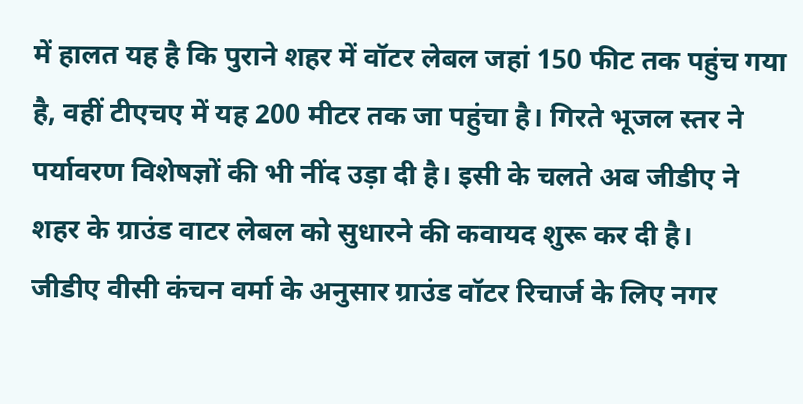में हालत यह है कि पुराने शहर में वॉटर लेबल जहां 150 फीट तक पहुंच गया है, वहीं टीएचए में यह 200 मीटर तक जा पहुंचा है। गिरते भूजल स्तर ने पर्यावरण विशेषज्ञों की भी नींद उड़ा दी है। इसी के चलते अब जीडीए ने शहर के ग्राउंड वाटर लेबल को सुधारने की कवायद शुरू कर दी है।
जीडीए वीसी कंचन वर्मा के अनुसार ग्राउंड वॉटर रिचार्ज के लिए नगर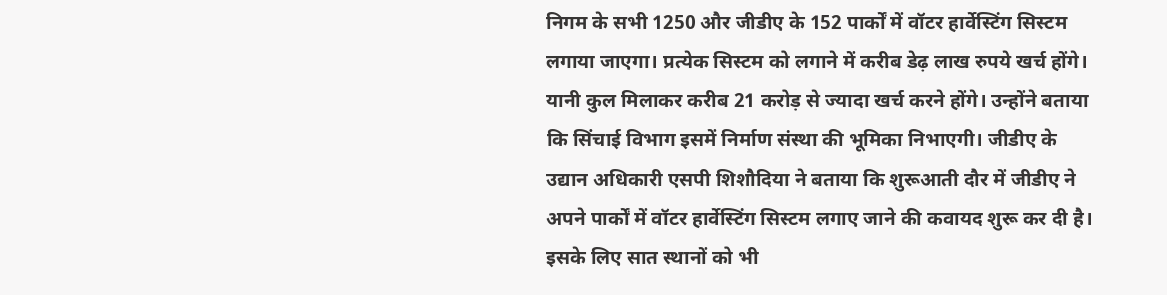निगम के सभी 1250 और जीडीए के 152 पार्कों में वॉटर हार्वेस्टिंग सिस्टम लगाया जाएगा। प्रत्येक सिस्टम को लगाने में करीब डेढ़ लाख रुपये खर्च होंगे।
यानी कुल मिलाकर करीब 21 करोड़ से ज्यादा खर्च करने होंगे। उन्होंने बताया कि सिंचाई विभाग इसमें निर्माण संस्था की भूमिका निभाएगी। जीडीए के उद्यान अधिकारी एसपी शिशौदिया ने बताया कि शुरूआती दौर में जीडीए ने अपने पार्कों में वॉटर हार्वेस्टिंग सिस्टम लगाए जाने की कवायद शुरू कर दी है।
इसके लिए सात स्थानों को भी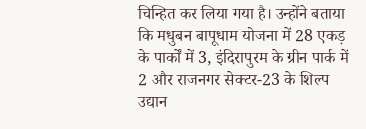चिन्हित कर लिया गया है। उन्होंने बताया कि मधुबन बापूधाम योजना में 28 एकड़ के पार्कों में 3, इंदिरापुरम के ग्रीन पार्क में 2 और राजनगर सेक्टर-23 के शिल्प उद्यान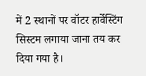में 2 स्थानों पर वॉटर हार्वेस्टिंग सिस्टम लगाया जाना तय कर दिया गया है।